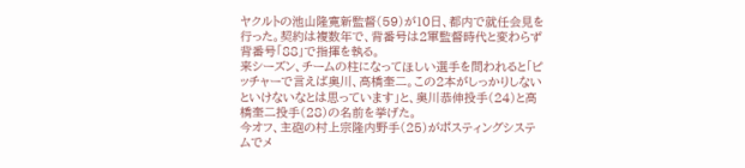ヤクルトの池山隆寛新監督(59)が10日、都内で就任会見を行った。契約は複数年で、背番号は2軍監督時代と変わらず背番号「88」で指揮を執る。
来シーズン、チームの柱になってほしい選手を問われると「ピッチャーで言えば奥川、高橋奎二。この2本がしっかりしないといけないなとは思っています」と、奥川恭伸投手(24)と高橋奎二投手(28)の名前を挙げた。
今オフ、主砲の村上宗隆内野手(25)がポスティングシステムでメ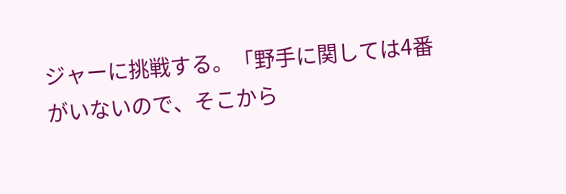ジャーに挑戦する。「野手に関しては4番がいないので、そこから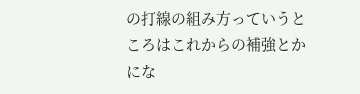の打線の組み方っていうところはこれからの補強とかにな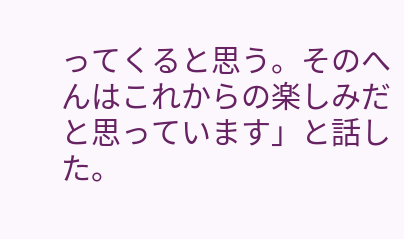ってくると思う。そのへんはこれからの楽しみだと思っています」と話した。